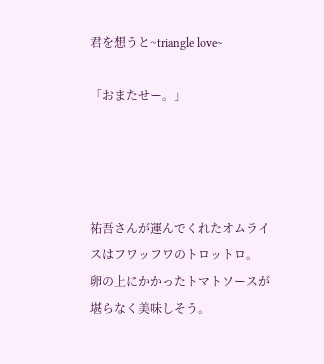君を想うと~triangle love~

「おまたせー。」




祐吾さんが運んでくれたオムライスはフワッフワのトロットロ。
卵の上にかかったトマトソースが堪らなく美味しそう。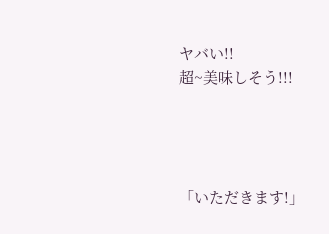ヤバい!!
超~美味しそう!!!




「いただきます!」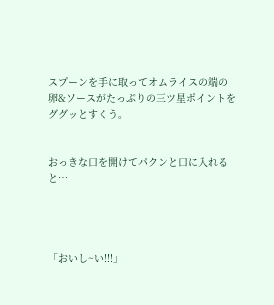スプーンを手に取ってオムライスの端の卵&ソースがたっぷりの三ツ星ポイントをググッとすくう。


おっきな口を開けてパクンと口に入れると…




「おいし~い!!!」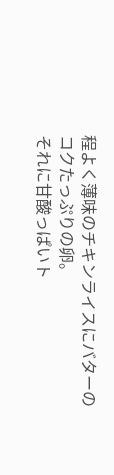程よく薄味のチキンライスにバターのコクたっぷりの卵。
それに甘酸っぱいト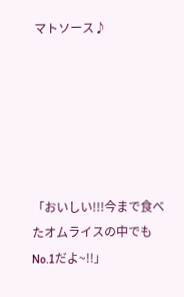マトソース♪






「おいしい!!!今まで食べたオムライスの中でもNo.1だよ~!!」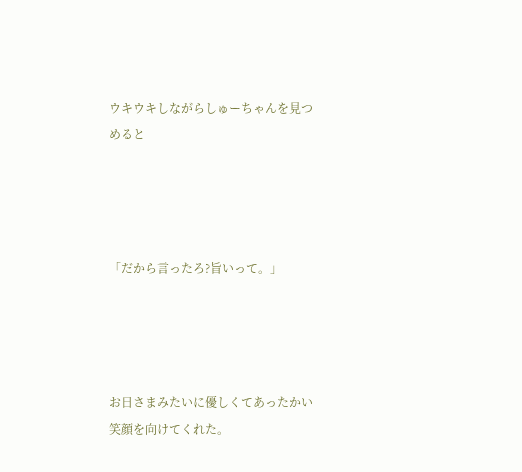ウキウキしながらしゅーちゃんを見つめると




「だから言ったろ?旨いって。」




お日さまみたいに優しくてあったかい笑顔を向けてくれた。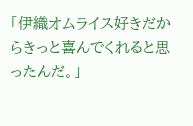「伊織オムライス好きだからきっと喜んでくれると思ったんだ。」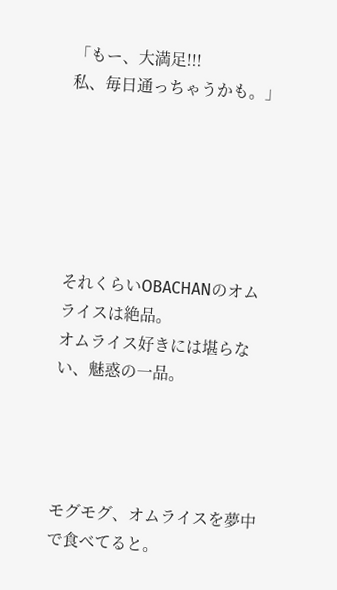「もー、大満足!!!
私、毎日通っちゃうかも。」






それくらいOBACHANのオムライスは絶品。
オムライス好きには堪らない、魅惑の一品。




モグモグ、オムライスを夢中で食べてると。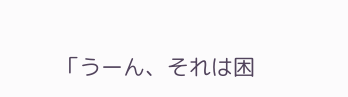「うーん、それは困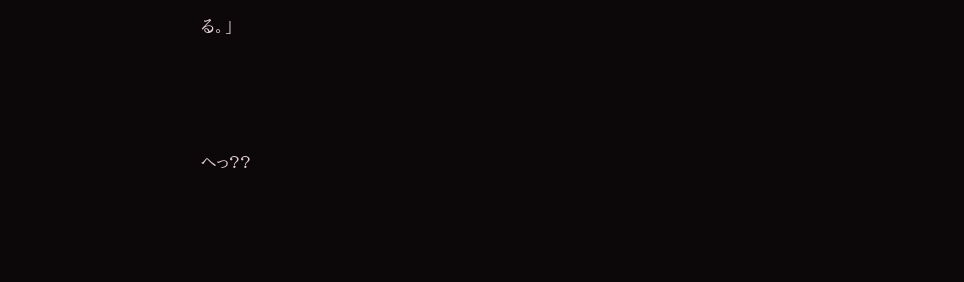る。」




へっ??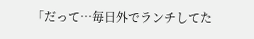「だって…毎日外でランチしてた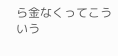ら金なくってこういう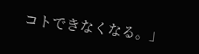コトできなくなる。」